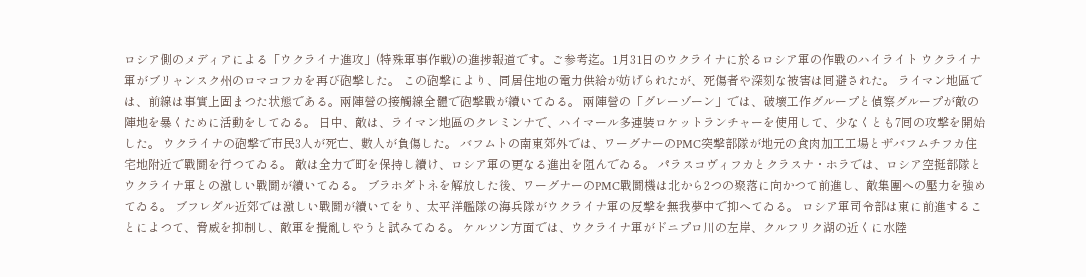ロシア側のメディアによる「ウクライナ進攻」(特殊軍事作戦)の進捗報道です。ご参考迄。1月31日のウクライナに於るロシア軍の作戰のハイライト ウクライナ軍がブリャンスク州のロマコフカを再び砲撃した。 この砲撃により、同居住地の電力供給が妨げられたが、死傷者や深刻な被害は囘避された。 ライマン地區では、前線は事實上固まつた状態である。兩陣營の接觸線全體で砲撃戰が續いてゐる。 兩陣營の「グレーゾーン」では、破壞工作グループと偵察グループが敵の陣地を暴くために活動をしてゐる。 日中、敵は、ライマン地區のクレミンナで、ハイマール多連裝ロケットランチャーを使用して、少なくとも7囘の攻撃を開始した。 ウクライナの砲撃で市民3人が死亡、數人が負傷した。 バフムトの南東郊外では、ワーグナーのPMC突撃部隊が地元の食肉加工工場とザバフムチフカ住宅地附近で戰鬪を行つてゐる。 敵は全力で町を保持し續け、ロシア軍の更なる進出を阻んでゐる。 パラスコヴィフカとクラスナ・ホラでは、ロシア空挺部隊とウクライナ軍との激しい戰鬪が續いてゐる。 ブラホダトネを解放した後、ワーグナーのPMC戰鬪機は北から2つの聚落に向かつて前進し、敵集團への壓力を強めてゐる。 ブフレダル近郊では激しい戰鬪が續いてをり、太平洋艦隊の海兵隊がウクライナ軍の反撃を無我夢中で抑へてゐる。 ロシア軍司令部は東に前進することによつて、脅威を抑制し、敵軍を攪亂しやうと試みてゐる。 ケルソン方面では、ウクライナ軍がドニプロ川の左岸、クルフリク湖の近くに水陸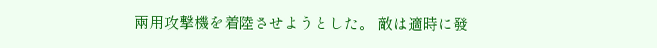兩用攻撃機を着陸させようとした。 敵は適時に發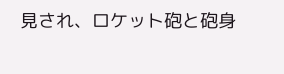見され、ロケット砲と砲身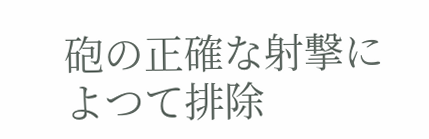砲の正確な射撃によつて排除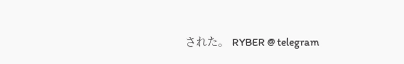された。 RYBER @ telegram